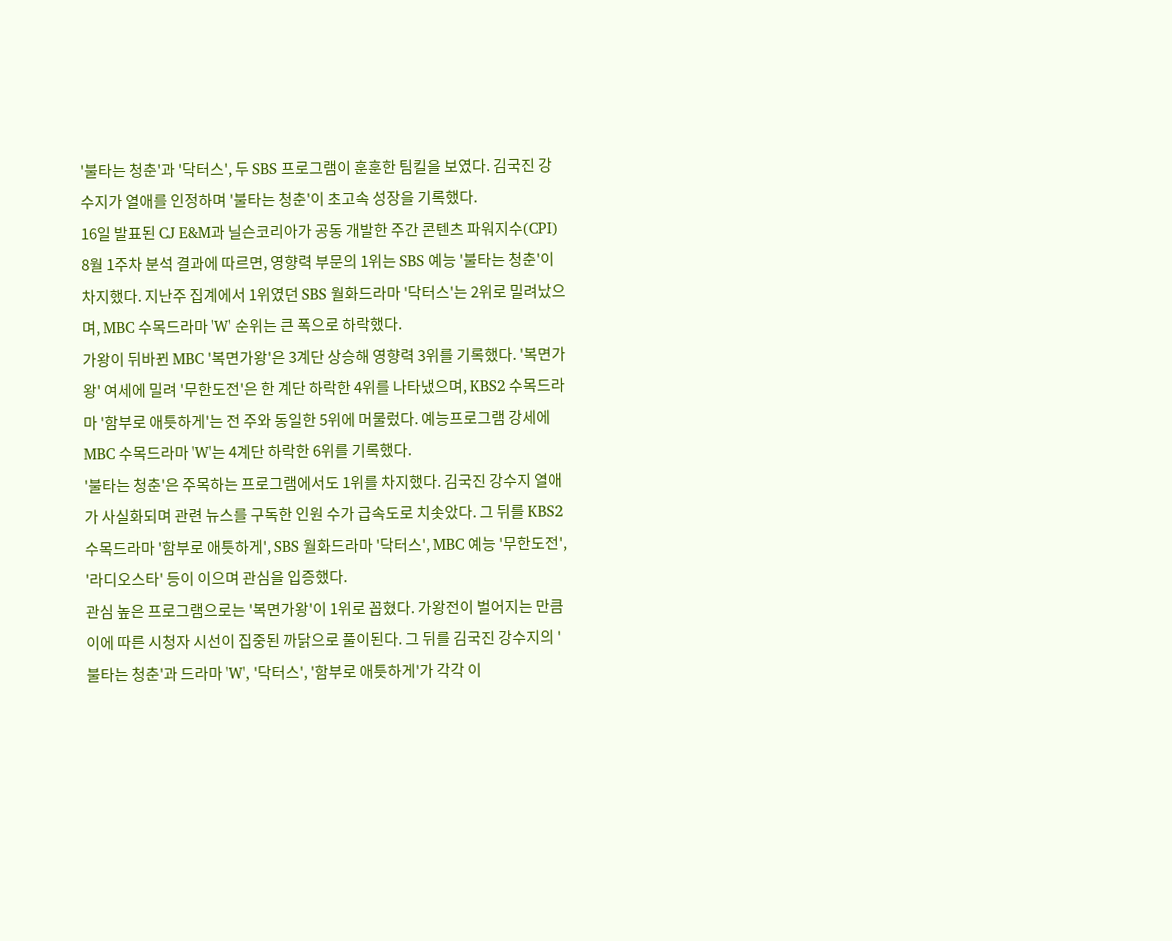'불타는 청춘'과 '닥터스', 두 SBS 프로그램이 훈훈한 팀킬을 보였다. 김국진 강수지가 열애를 인정하며 '불타는 청춘'이 초고속 성장을 기록했다.
16일 발표된 CJ E&M과 닐슨코리아가 공동 개발한 주간 콘텐츠 파워지수(CPI) 8월 1주차 분석 결과에 따르면, 영향력 부문의 1위는 SBS 예능 '불타는 청춘'이 차지했다. 지난주 집계에서 1위였던 SBS 월화드라마 '닥터스'는 2위로 밀려났으며, MBC 수목드라마 'W' 순위는 큰 폭으로 하락했다.
가왕이 뒤바뀐 MBC '복면가왕'은 3계단 상승해 영향력 3위를 기록했다. '복면가왕' 여세에 밀려 '무한도전'은 한 계단 하락한 4위를 나타냈으며, KBS2 수목드라마 '함부로 애틋하게'는 전 주와 동일한 5위에 머물렀다. 예능프로그램 강세에 MBC 수목드라마 'W'는 4계단 하락한 6위를 기록했다.
'불타는 청춘'은 주목하는 프로그램에서도 1위를 차지했다. 김국진 강수지 열애가 사실화되며 관련 뉴스를 구독한 인원 수가 급속도로 치솟았다. 그 뒤를 KBS2 수목드라마 '함부로 애틋하게', SBS 월화드라마 '닥터스', MBC 예능 '무한도전', '라디오스타' 등이 이으며 관심을 입증했다.
관심 높은 프로그램으로는 '복면가왕'이 1위로 꼽혔다. 가왕전이 벌어지는 만큼 이에 따른 시청자 시선이 집중된 까닭으로 풀이된다. 그 뒤를 김국진 강수지의 '불타는 청춘'과 드라마 'W', '닥터스', '함부로 애틋하게'가 각각 이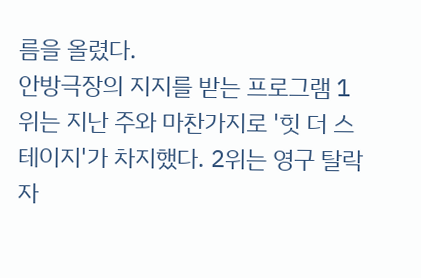름을 올렸다.
안방극장의 지지를 받는 프로그램 1위는 지난 주와 마찬가지로 '힛 더 스테이지'가 차지했다. 2위는 영구 탈락자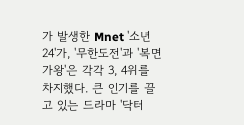가 발생한 Mnet '소년24'가, '무한도전'과 '복면가왕'은 각각 3, 4위를 차지했다. 큰 인기를 끌고 있는 드라마 '닥터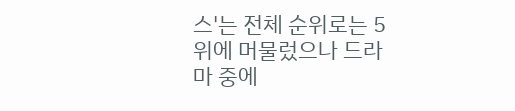스'는 전체 순위로는 5위에 머물렀으나 드라마 중에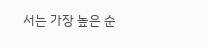서는 가장 높은 순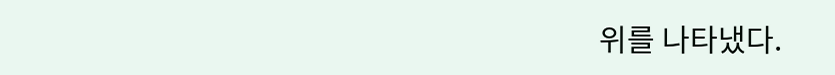위를 나타냈다.